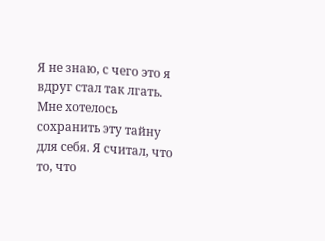Я не знаю, с чего это я вдруг стал так лгать. Мне хотелось сохранить эту тайну для себя. Я считал, что то, что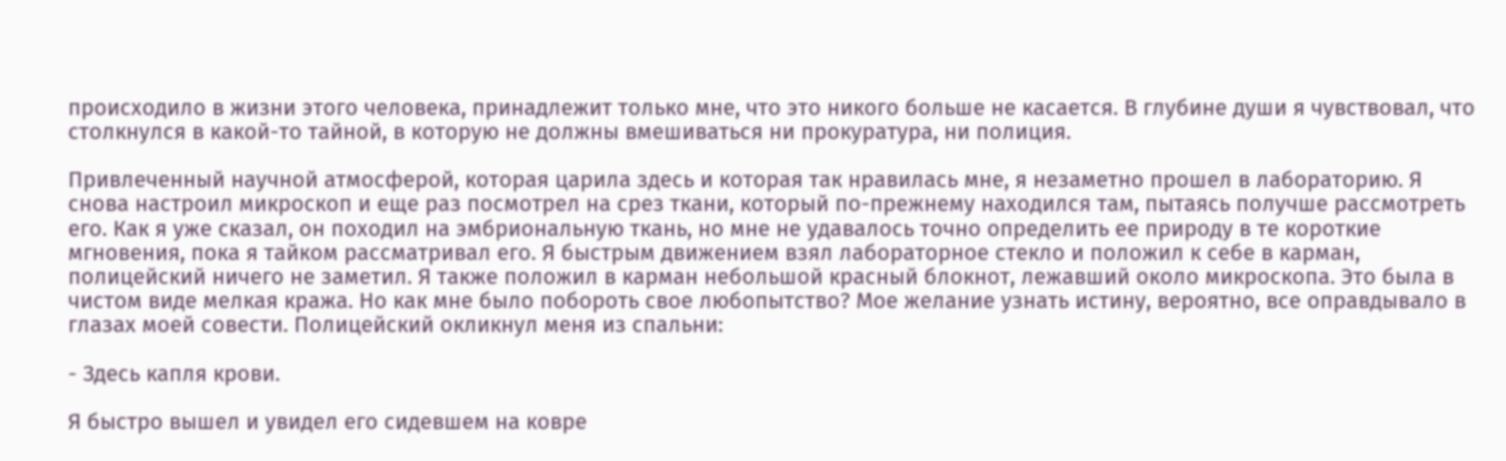происходило в жизни этого человека, принадлежит только мне, что это никого больше не касается. В глубине души я чувствовал, что столкнулся в какой-то тайной, в которую не должны вмешиваться ни прокуратура, ни полиция.

Привлеченный научной атмосферой, которая царила здесь и которая так нравилась мне, я незаметно прошел в лабораторию. Я снова настроил микроскоп и еще раз посмотрел на срез ткани, который по-прежнему находился там, пытаясь получше рассмотреть его. Как я уже сказал, он походил на эмбриональную ткань, но мне не удавалось точно определить ее природу в те короткие мгновения, пока я тайком рассматривал его. Я быстрым движением взял лабораторное стекло и положил к себе в карман, полицейский ничего не заметил. Я также положил в карман небольшой красный блокнот, лежавший около микроскопа. Это была в чистом виде мелкая кража. Но как мне было побороть свое любопытство? Мое желание узнать истину, вероятно, все оправдывало в глазах моей совести. Полицейский окликнул меня из спальни:

- Здесь капля крови.

Я быстро вышел и увидел его сидевшем на ковре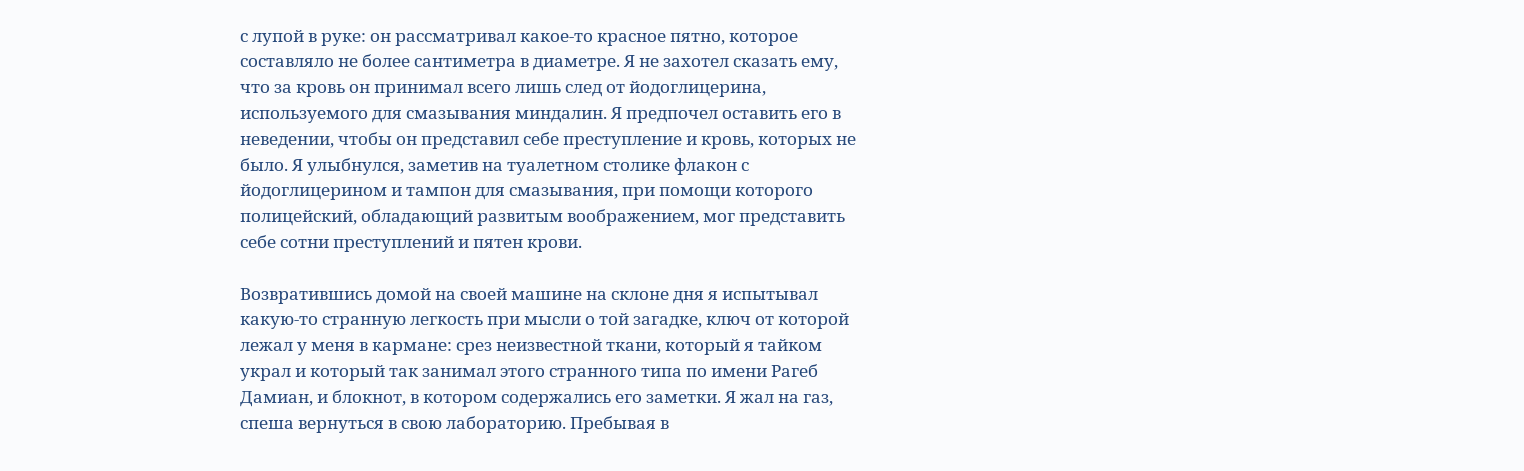с лупой в руке: он рассматривал какое-то красное пятно, которое составляло не более сантиметра в диаметре. Я не захотел сказать ему, что за кровь он принимал всего лишь след от йодоглицерина, используемого для смазывания миндалин. Я предпочел оставить его в неведении, чтобы он представил себе преступление и кровь, которых не было. Я улыбнулся, заметив на туалетном столике флакон с йодоглицерином и тампон для смазывания, при помощи которого полицейский, обладающий развитым воображением, мог представить себе сотни преступлений и пятен крови.

Возвратившись домой на своей машине на склоне дня я испытывал какую-то странную легкость при мысли о той загадке, ключ от которой лежал у меня в кармане: срез неизвестной ткани, который я тайком украл и который так занимал этого странного типа по имени Рагеб Дамиан, и блокнот, в котором содержались его заметки. Я жал на газ, спеша вернуться в свою лабораторию. Пребывая в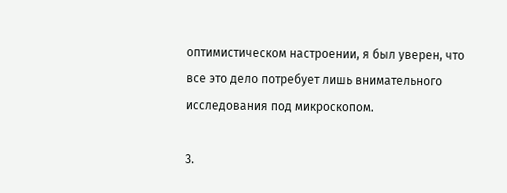оптимистическом настроении, я был уверен, что все это дело потребует лишь внимательного исследования под микроскопом.

3.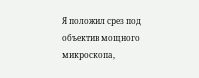Я положил срез под объектив мощного микроскопа,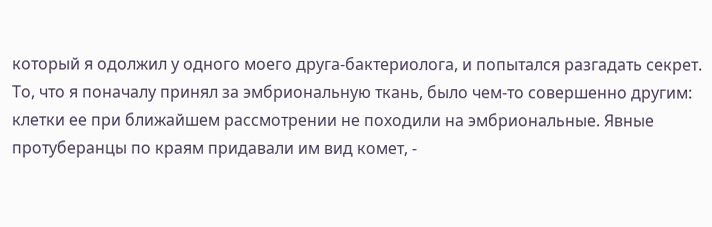который я одолжил у одного моего друга-бактериолога, и попытался разгадать секрет. То, что я поначалу принял за эмбриональную ткань, было чем-то совершенно другим: клетки ее при ближайшем рассмотрении не походили на эмбриональные. Явные протуберанцы по краям придавали им вид комет, -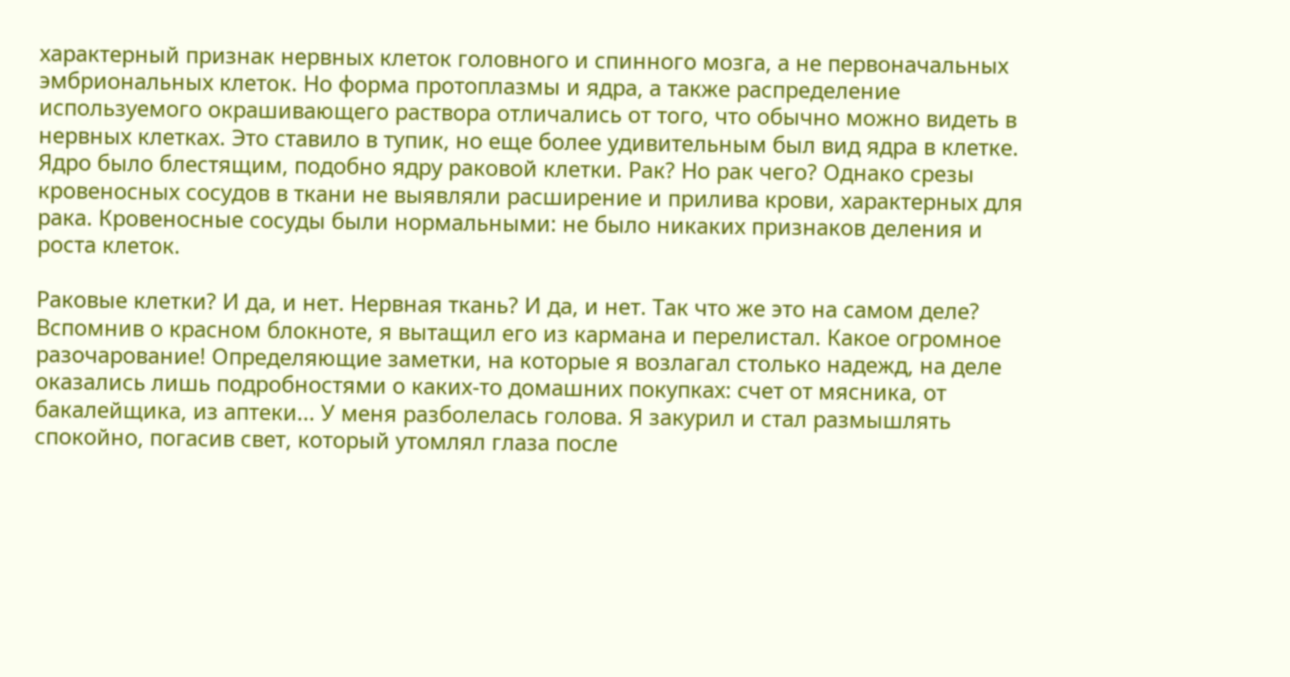характерный признак нервных клеток головного и спинного мозга, а не первоначальных эмбриональных клеток. Но форма протоплазмы и ядра, а также распределение используемого окрашивающего раствора отличались от того, что обычно можно видеть в нервных клетках. Это ставило в тупик, но еще более удивительным был вид ядра в клетке. Ядро было блестящим, подобно ядру раковой клетки. Рак? Но рак чего? Однако срезы кровеносных сосудов в ткани не выявляли расширение и прилива крови, характерных для рака. Кровеносные сосуды были нормальными: не было никаких признаков деления и роста клеток.

Раковые клетки? И да, и нет. Нервная ткань? И да, и нет. Так что же это на самом деле? Вспомнив о красном блокноте, я вытащил его из кармана и перелистал. Какое огромное разочарование! Определяющие заметки, на которые я возлагал столько надежд, на деле оказались лишь подробностями о каких-то домашних покупках: счет от мясника, от бакалейщика, из аптеки... У меня разболелась голова. Я закурил и стал размышлять спокойно, погасив свет, который утомлял глаза после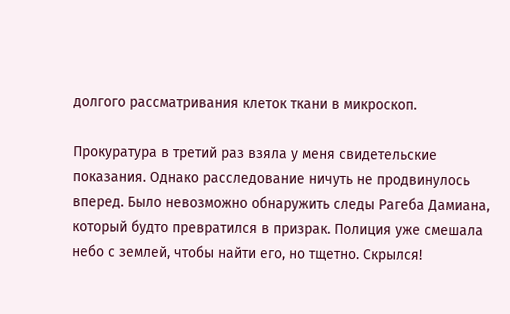долгого рассматривания клеток ткани в микроскоп.

Прокуратура в третий раз взяла у меня свидетельские показания. Однако расследование ничуть не продвинулось вперед. Было невозможно обнаружить следы Рагеба Дамиана, который будто превратился в призрак. Полиция уже смешала небо с землей, чтобы найти его, но тщетно. Скрылся!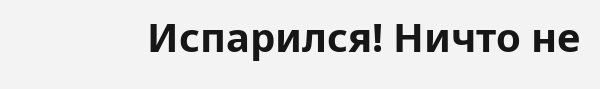Испарился! Ничто не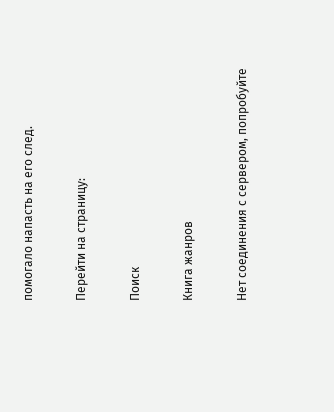помогало напасть на его след.

Перейти на страницу:

Поиск

Книга жанров

Нет соединения с сервером, попробуйте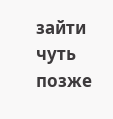зайти чуть позже